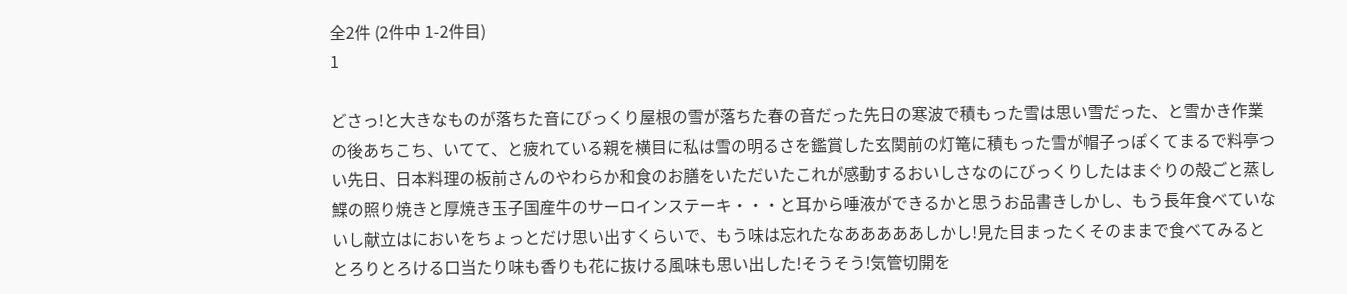全2件 (2件中 1-2件目)
1

どさっ!と大きなものが落ちた音にびっくり屋根の雪が落ちた春の音だった先日の寒波で積もった雪は思い雪だった、と雪かき作業の後あちこち、いてて、と疲れている親を横目に私は雪の明るさを鑑賞した玄関前の灯篭に積もった雪が帽子っぽくてまるで料亭つい先日、日本料理の板前さんのやわらか和食のお膳をいただいたこれが感動するおいしさなのにびっくりしたはまぐりの殻ごと蒸し鰈の照り焼きと厚焼き玉子国産牛のサーロインステーキ・・・と耳から唾液ができるかと思うお品書きしかし、もう長年食べていないし献立はにおいをちょっとだけ思い出すくらいで、もう味は忘れたなあああああしかし!見た目まったくそのままで食べてみるととろりとろける口当たり味も香りも花に抜ける風味も思い出した!そうそう!気管切開を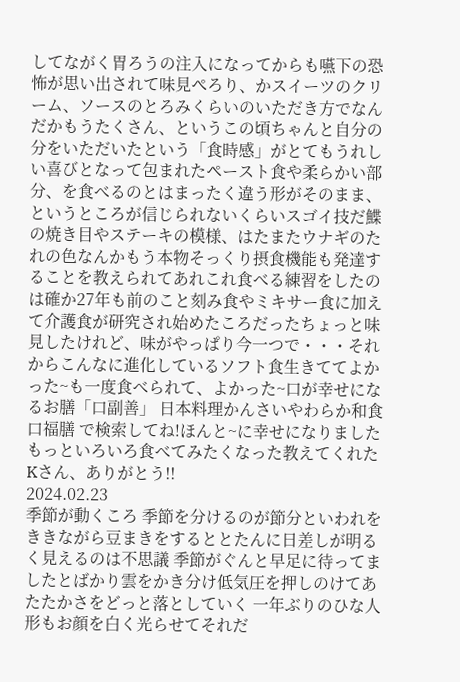してながく胃ろうの注入になってからも嚥下の恐怖が思い出されて味見ぺろり、かスイーツのクリーム、ソースのとろみくらいのいただき方でなんだかもうたくさん、というこの頃ちゃんと自分の分をいただいたという「食時感」がとてもうれしい喜びとなって包まれたペースト食や柔らかい部分、を食べるのとはまったく違う形がそのまま、というところが信じられないくらいスゴイ技だ鰈の焼き目やステーキの模様、はたまたウナギのたれの色なんかもう本物そっくり摂食機能も発達することを教えられてあれこれ食べる練習をしたのは確か27年も前のこと刻み食やミキサー食に加えて介護食が研究され始めたころだったちょっと味見したけれど、味がやっぱり今一つで・・・それからこんなに進化しているソフト食生きててよかった~も一度食べられて、よかった~口が幸せになるお膳「口副善」 日本料理かんさいやわらか和食 口福膳 で検索してね!ほんと~に幸せになりましたもっといろいろ食べてみたくなった教えてくれたKさん、ありがとう!!
2024.02.23
季節が動くころ 季節を分けるのが節分といわれをききながら豆まきをするととたんに日差しが明るく見えるのは不思議 季節がぐんと早足に待ってましたとばかり雲をかき分け低気圧を押しのけてあたたかさをどっと落としていく 一年ぶりのひな人形もお顔を白く光らせてそれだ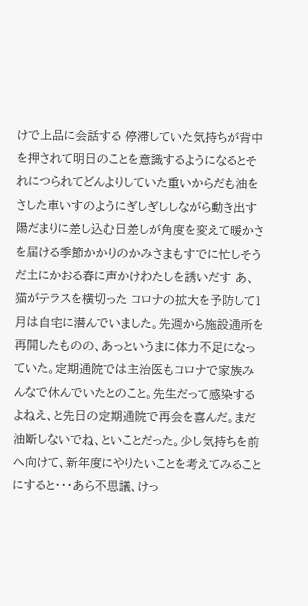けで上品に会話する 停滞していた気持ちが背中を押されて明日のことを意識するようになるとそれにつられてどんよりしていた重いからだも油をさした車いすのようにぎしぎししながら動き出す 陽だまりに差し込む日差しが角度を変えて暖かさを届ける季節かかりのかみさまもすでに忙しそうだ土にかおる春に声かけわたしを誘いだす あ、猫がテラスを横切った コロナの拡大を予防して1月は自宅に潜んでいました。先週から施設通所を再開したものの、あっというまに体力不足になっていた。定期通院では主治医もコロナで家族みんなで休んでいたとのこと。先生だって感染するよねえ、と先日の定期通院で再会を喜んだ。まだ油断しないでね、といことだった。少し気持ちを前へ向けて、新年度にやりたいことを考えてみることにすると・・・あら不思議、けっ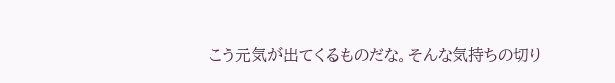こう元気が出てくるものだな。そんな気持ちの切り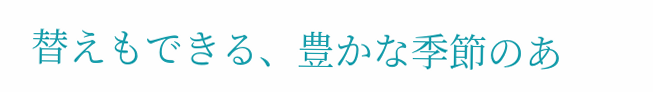替えもできる、豊かな季節のあ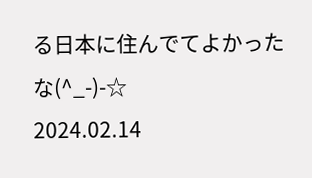る日本に住んでてよかったな(^_-)-☆
2024.02.14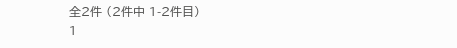全2件 (2件中 1-2件目)
1